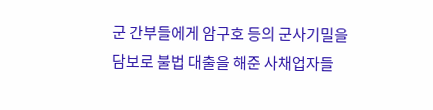군 간부들에게 암구호 등의 군사기밀을
담보로 불법 대출을 해준 사채업자들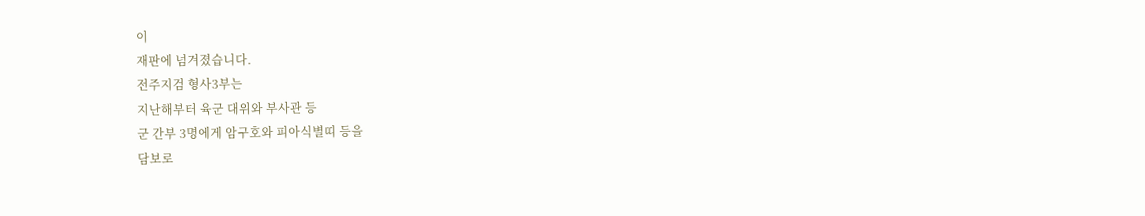이
재판에 넘겨졌습니다.
전주지검 형사3부는
지난해부터 육군 대위와 부사관 등
군 간부 3명에게 암구호와 피아식별띠 등을
담보로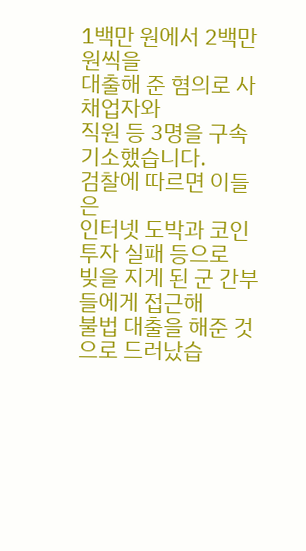1백만 원에서 2백만 원씩을
대출해 준 혐의로 사채업자와
직원 등 3명을 구속 기소했습니다.
검찰에 따르면 이들은
인터넷 도박과 코인 투자 실패 등으로
빚을 지게 된 군 간부들에게 접근해
불법 대출을 해준 것으로 드러났습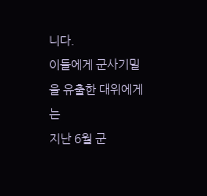니다.
이들에게 군사기밀을 유출한 대위에게는
지난 6월 군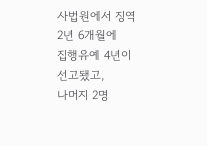사법원에서 징역 2년 6개월에
집행유예 4년이 선고됐고,
나머지 2명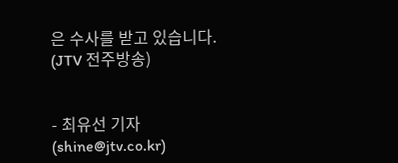은 수사를 받고 있습니다.
(JTV 전주방송)


- 최유선 기자 (shine@jtv.co.kr)